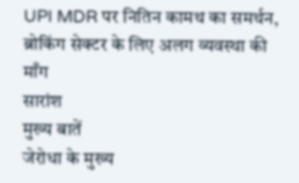UPI MDR पर नितिन कामथ का समर्थन, ब्रोकिंग सेक्टर के लिए अलग व्यवस्था की माँग
सारांश
मुख्य बातें
जेरोधा के मुख्य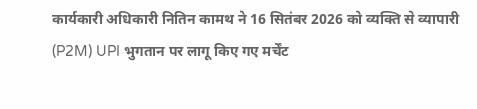कार्यकारी अधिकारी नितिन कामथ ने 16 सितंबर 2026 को व्यक्ति से व्यापारी (P2M) UPI भुगतान पर लागू किए गए मर्चेंट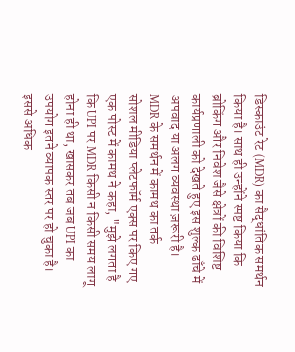डिस्काउंट रेट (MDR) का सैद्धांतिक समर्थन किया है। साथ ही उन्होंने स्पष्ट किया कि ब्रोकिंग और निवेश जैसे क्षेत्रों की विशिष्ट कार्यप्रणाली को देखते हुए इस शुल्क ढाँचे में अपवाद या अलग व्यवस्था ज़रूरी है।
MDR के समर्थन में कामथ का तर्क
सोशल मीडिया प्लेटफॉर्म एक्स पर किए गए एक पोस्ट में कामथ ने कहा, "मुझे लगता है कि UPI पर MDR किसी न किसी समय लागू होना ही था, खासकर तब जब UPI का उपयोग इतने व्यापक स्तर पर हो चुका है। इससे अधिक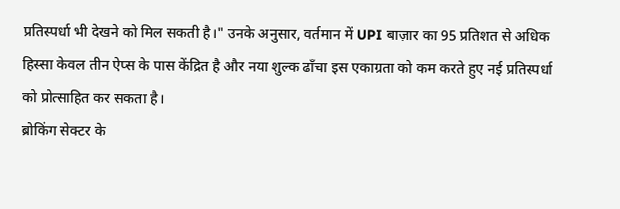प्रतिस्पर्धा भी देखने को मिल सकती है।" उनके अनुसार, वर्तमान में UPI बाज़ार का 95 प्रतिशत से अधिक हिस्सा केवल तीन ऐप्स के पास केंद्रित है और नया शुल्क ढाँचा इस एकाग्रता को कम करते हुए नई प्रतिस्पर्धा को प्रोत्साहित कर सकता है।
ब्रोकिंग सेक्टर के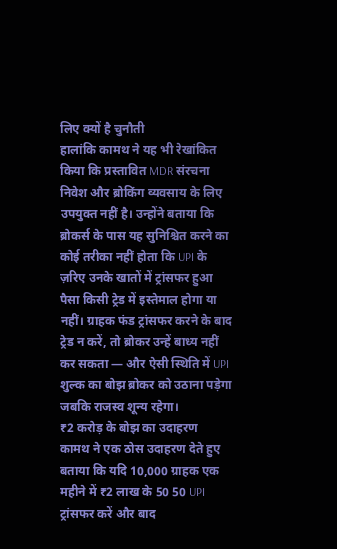लिए क्यों है चुनौती
हालांकि कामथ ने यह भी रेखांकित किया कि प्रस्तावित MDR संरचना निवेश और ब्रोकिंग व्यवसाय के लिए उपयुक्त नहीं है। उन्होंने बताया कि ब्रोकर्स के पास यह सुनिश्चित करने का कोई तरीका नहीं होता कि UPI के ज़रिए उनके खातों में ट्रांसफर हुआ पैसा किसी ट्रेड में इस्तेमाल होगा या नहीं। ग्राहक फंड ट्रांसफर करने के बाद ट्रेड न करें, तो ब्रोकर उन्हें बाध्य नहीं कर सकता — और ऐसी स्थिति में UPI शुल्क का बोझ ब्रोकर को उठाना पड़ेगा जबकि राजस्व शून्य रहेगा।
₹2 करोड़ के बोझ का उदाहरण
कामथ ने एक ठोस उदाहरण देते हुए बताया कि यदि 10,000 ग्राहक एक महीने में ₹2 लाख के 50 50 UPI ट्रांसफर करें और बाद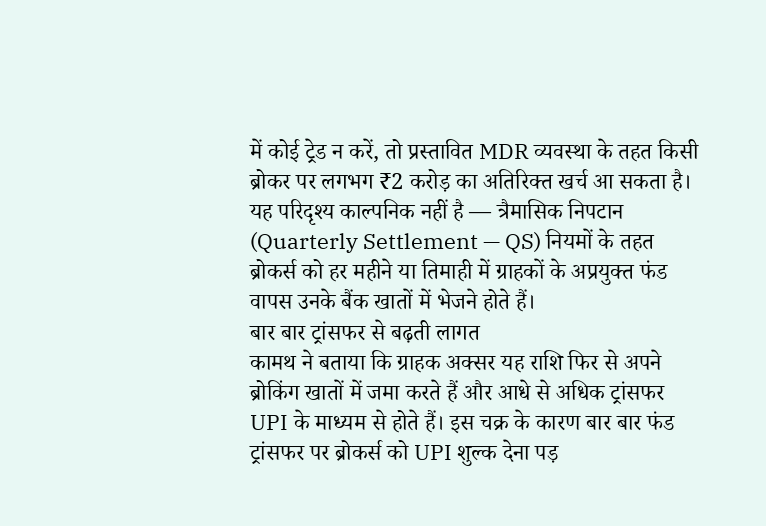में कोई ट्रेड न करें, तो प्रस्तावित MDR व्यवस्था के तहत किसी ब्रोकर पर लगभग ₹2 करोड़ का अतिरिक्त खर्च आ सकता है। यह परिदृश्य काल्पनिक नहीं है — त्रैमासिक निपटान (Quarterly Settlement — QS) नियमों के तहत ब्रोकर्स को हर महीने या तिमाही में ग्राहकों के अप्रयुक्त फंड वापस उनके बैंक खातों में भेजने होते हैं।
बार बार ट्रांसफर से बढ़ती लागत
कामथ ने बताया कि ग्राहक अक्सर यह राशि फिर से अपने ब्रोकिंग खातों में जमा करते हैं और आधे से अधिक ट्रांसफर UPI के माध्यम से होते हैं। इस चक्र के कारण बार बार फंड ट्रांसफर पर ब्रोकर्स को UPI शुल्क देना पड़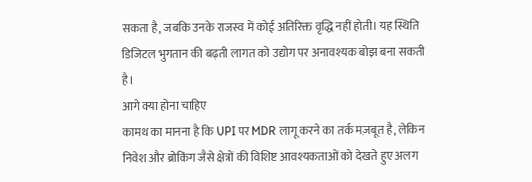सकता है, जबकि उनके राजस्व में कोई अतिरिक्त वृद्धि नहीं होती। यह स्थिति डिजिटल भुगतान की बढ़ती लागत को उद्योग पर अनावश्यक बोझ बना सकती है।
आगे क्या होना चाहिए
कामथ का मानना है कि UPI पर MDR लागू करने का तर्क मज़बूत है, लेकिन निवेश और ब्रोकिंग जैसे क्षेत्रों की विशिष्ट आवश्यकताओं को देखते हुए अलग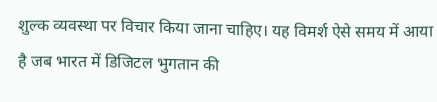शुल्क व्यवस्था पर विचार किया जाना चाहिए। यह विमर्श ऐसे समय में आया है जब भारत में डिजिटल भुगतान की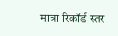मात्रा रिकॉर्ड स्तर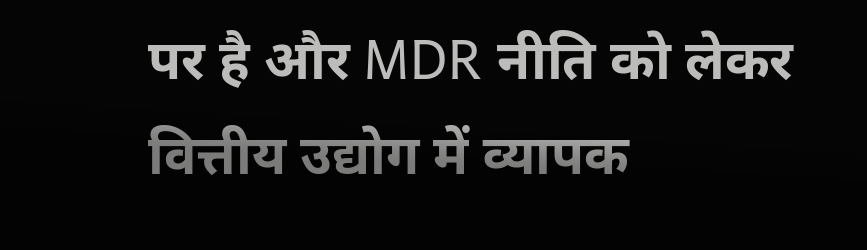पर है और MDR नीति को लेकर वित्तीय उद्योग में व्यापक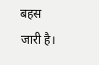बहस जारी है।